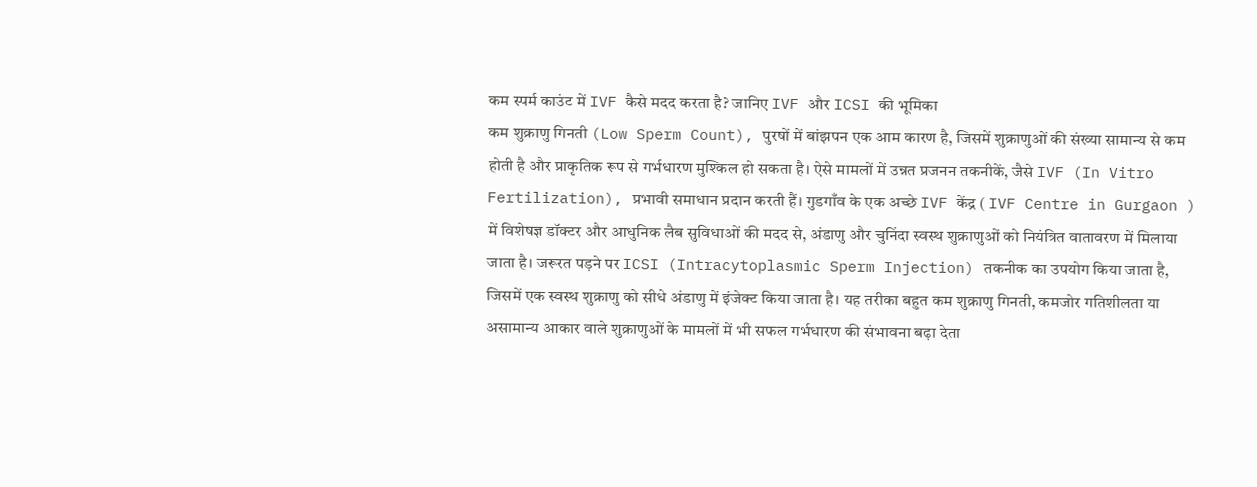कम स्पर्म काउंट में IVF कैसे मदद करता है? जानिए IVF और ICSI की भूमिका
कम शुक्राणु गिनती (Low Sperm Count), पुरषों में बांझपन एक आम कारण है, जिसमें शुक्राणुओं की संख्या सामान्य से कम होती है और प्राकृतिक रूप से गर्भधारण मुश्किल हो सकता है। ऐसे मामलों में उन्नत प्रजनन तकनीकें, जैसे IVF (In Vitro Fertilization), प्रभावी समाधान प्रदान करती हैं। गुडगाँव के एक अच्छे IVF केंद्र ( IVF Centre in Gurgaon ) में विशेषज्ञ डॉक्टर और आधुनिक लैब सुविधाओं की मदद से, अंडाणु और चुनिंदा स्वस्थ शुक्राणुओं को नियंत्रित वातावरण में मिलाया जाता है। जरूरत पड़ने पर ICSI (Intracytoplasmic Sperm Injection) तकनीक का उपयोग किया जाता है, जिसमें एक स्वस्थ शुक्राणु को सीधे अंडाणु में इंजेक्ट किया जाता है। यह तरीका बहुत कम शुक्राणु गिनती, कमजोर गतिशीलता या असामान्य आकार वाले शुक्राणुओं के मामलों में भी सफल गर्भधारण की संभावना बढ़ा देता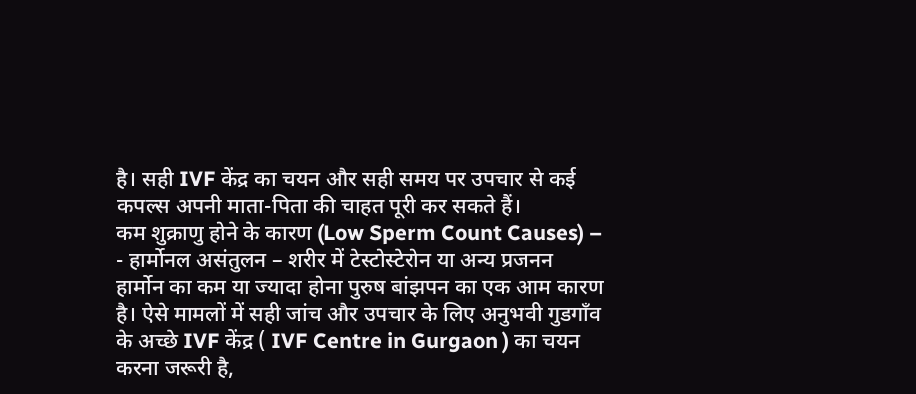है। सही IVF केंद्र का चयन और सही समय पर उपचार से कई कपल्स अपनी माता-पिता की चाहत पूरी कर सकते हैं।
कम शुक्राणु होने के कारण (Low Sperm Count Causes) –
- हार्मोनल असंतुलन – शरीर में टेस्टोस्टेरोन या अन्य प्रजनन हार्मोन का कम या ज्यादा होना पुरुष बांझपन का एक आम कारण है। ऐसे मामलों में सही जांच और उपचार के लिए अनुभवी गुडगाँव के अच्छे IVF केंद्र ( IVF Centre in Gurgaon ) का चयन करना जरूरी है,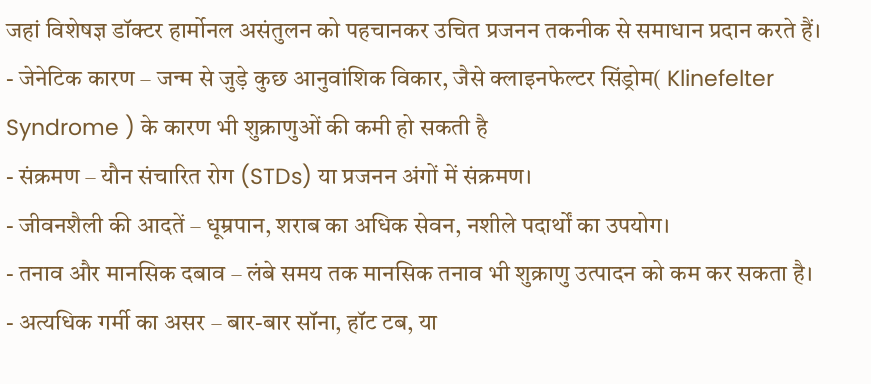जहां विशेषज्ञ डॉक्टर हार्मोनल असंतुलन को पहचानकर उचित प्रजनन तकनीक से समाधान प्रदान करते हैं।
- जेनेटिक कारण – जन्म से जुड़े कुछ आनुवांशिक विकार, जैसे क्लाइनफेल्टर सिंड्रोम( Klinefelter Syndrome ) के कारण भी शुक्राणुओं की कमी हो सकती है
- संक्रमण – यौन संचारित रोग (STDs) या प्रजनन अंगों में संक्रमण।
- जीवनशैली की आदतें – धूम्रपान, शराब का अधिक सेवन, नशीले पदार्थों का उपयोग।
- तनाव और मानसिक दबाव – लंबे समय तक मानसिक तनाव भी शुक्राणु उत्पादन को कम कर सकता है।
- अत्यधिक गर्मी का असर – बार-बार सॉना, हॉट टब, या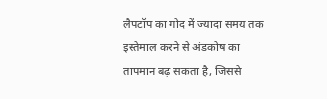लैपटॉप का गोद में ज्यादा समय तक इस्तेमाल करने से अंडकोष का तापमान बढ़ सकता है, जिससे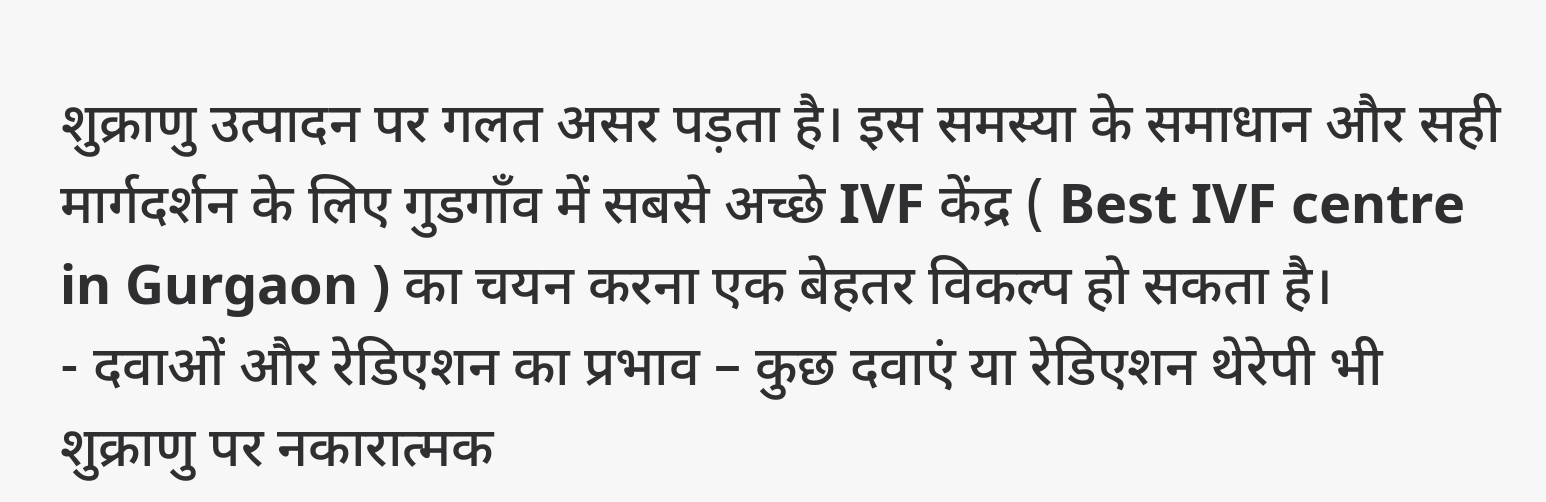शुक्राणु उत्पादन पर गलत असर पड़ता है। इस समस्या के समाधान और सही मार्गदर्शन के लिए गुडगाँव में सबसे अच्छे IVF केंद्र ( Best IVF centre in Gurgaon ) का चयन करना एक बेहतर विकल्प हो सकता है।
- दवाओं और रेडिएशन का प्रभाव – कुछ दवाएं या रेडिएशन थेरेपी भी शुक्राणु पर नकारात्मक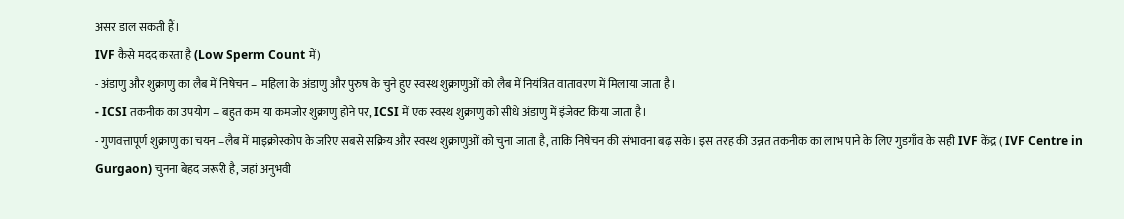असर डाल सकती हैं।
IVF कैसे मदद करता है (Low Sperm Count में)
- अंडाणु और शुक्राणु का लैब में निषेचन – महिला के अंडाणु और पुरुष के चुने हुए स्वस्थ शुक्राणुओं को लैब में नियंत्रित वातावरण में मिलाया जाता है।
- ICSI तकनीक का उपयोग – बहुत कम या कमजोर शुक्राणु होने पर, ICSI में एक स्वस्थ शुक्राणु को सीधे अंडाणु में इंजेक्ट किया जाता है।
- गुणवत्तापूर्ण शुक्राणु का चयन –लैब में माइक्रोस्कोप के जरिए सबसे सक्रिय और स्वस्थ शुक्राणुओं को चुना जाता है, ताकि निषेचन की संभावना बढ़ सके। इस तरह की उन्नत तकनीक का लाभ पाने के लिए गुडगाँव के सही IVF केंद्र ( IVF Centre in Gurgaon) चुनना बेहद जरूरी है, जहां अनुभवी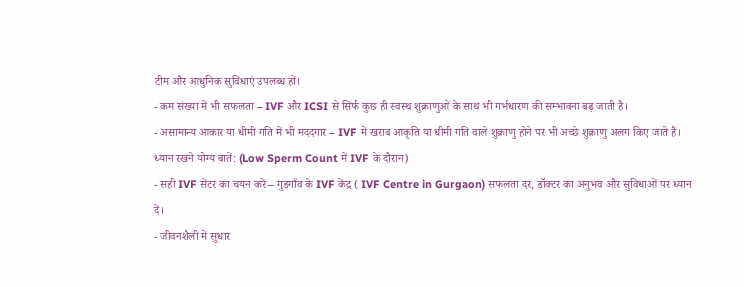टीम और आधुनिक सुविधाएं उपलब्ध हों।
- कम संख्या में भी सफलता – IVF और ICSI से सिर्फ कुछ ही स्वस्थ शुक्राणुओं के साथ भी गर्भधारण की सम्भावना बढ़ जाती है।
- असामान्य आकार या धीमी गति में भी मददगार – IVF में खराब आकृति या धीमी गति वाले शुक्राणु होने पर भी अच्छे शुक्राणु अलग किए जाते हैं।
ध्यान रखने योग्य बातें: (Low Sperm Count में IVF के दौरान)
- सही IVF सेंटर का चयन करें – गुडगाँव के IVF केंद्र ( IVF Centre in Gurgaon) सफलता दर, डॉक्टर का अनुभव और सुविधाओं पर ध्यान दें।
- जीवनशैली में सुधार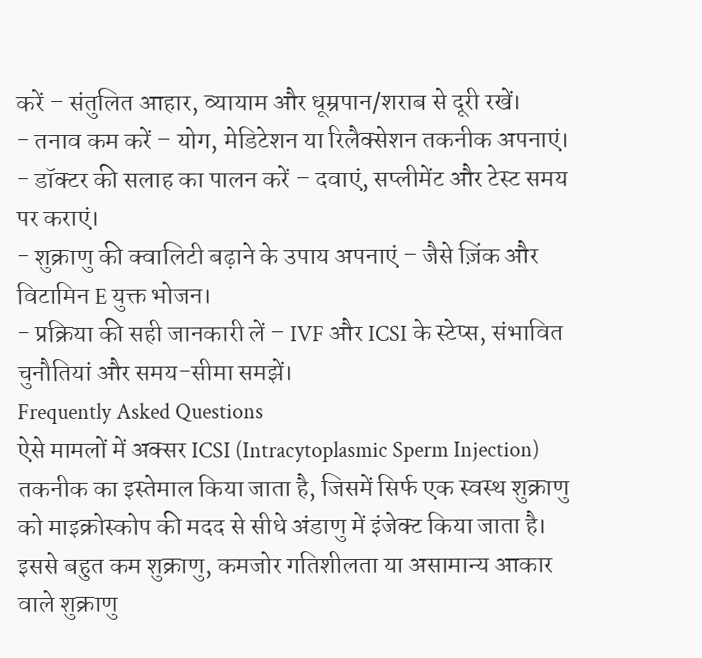करें – संतुलित आहार, व्यायाम और धूम्रपान/शराब से दूरी रखें।
- तनाव कम करें – योग, मेडिटेशन या रिलैक्सेशन तकनीक अपनाएं।
- डॉक्टर की सलाह का पालन करें – दवाएं, सप्लीमेंट और टेस्ट समय पर कराएं।
- शुक्राणु की क्वालिटी बढ़ाने के उपाय अपनाएं – जैसे ज़िंक और विटामिन E युक्त भोजन।
- प्रक्रिया की सही जानकारी लें – IVF और ICSI के स्टेप्स, संभावित चुनौतियां और समय-सीमा समझें।
Frequently Asked Questions
ऐसे मामलों में अक्सर ICSI (Intracytoplasmic Sperm Injection) तकनीक का इस्तेमाल किया जाता है, जिसमें सिर्फ एक स्वस्थ शुक्राणु को माइक्रोस्कोप की मदद से सीधे अंडाणु में इंजेक्ट किया जाता है। इससे बहुत कम शुक्राणु, कमजोर गतिशीलता या असामान्य आकार वाले शुक्राणु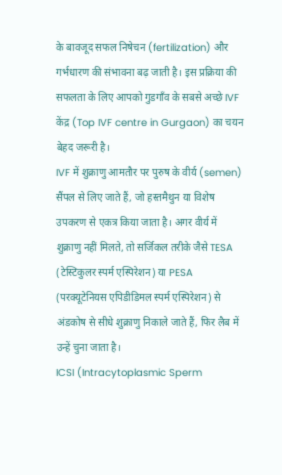के बावजूद सफल निषेचन (fertilization) और गर्भधारण की संभावना बढ़ जाती है। इस प्रक्रिया की सफलता के लिए आपको गुडगाँव के सबसे अच्छे IVF केंद्र (Top IVF centre in Gurgaon) का चयन बेहद जरूरी है।
IVF में शुक्राणु आमतौर पर पुरुष के वीर्य (semen) सैंपल से लिए जाते हैं, जो हस्तमैथुन या विशेष उपकरण से एकत्र किया जाता है। अगर वीर्य में शुक्राणु नहीं मिलते, तो सर्जिकल तरीके जैसे TESA (टेस्टिकुलर स्पर्म एस्पिरेशन) या PESA (परक्यूटेनियस एपिडीडिमल स्पर्म एस्पिरेशन) से अंडकोष से सीधे शुक्राणु निकाले जाते हैं, फिर लैब में उन्हें चुना जाता है।
ICSI (Intracytoplasmic Sperm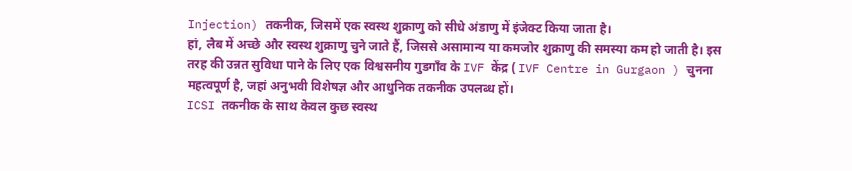Injection) तकनीक, जिसमें एक स्वस्थ शुक्राणु को सीधे अंडाणु में इंजेक्ट किया जाता है।
हां, लैब में अच्छे और स्वस्थ शुक्राणु चुने जाते हैं, जिससे असामान्य या कमजोर शुक्राणु की समस्या कम हो जाती है। इस तरह की उन्नत सुविधा पाने के लिए एक विश्वसनीय गुडगाँव के IVF केंद्र ( IVF Centre in Gurgaon ) चुनना महत्वपूर्ण है, जहां अनुभवी विशेषज्ञ और आधुनिक तकनीक उपलब्ध हों।
ICSI तकनीक के साथ केवल कुछ स्वस्थ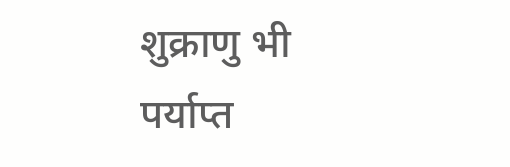शुक्राणु भी पर्याप्त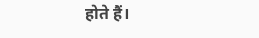होते हैं।